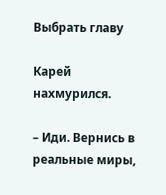Выбрать главу

Карей нахмурился.

– Иди. Вернись в реальные миры,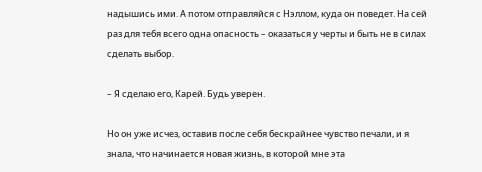надышись ими. А потом отправляйся с Нэллом, куда он поведет. На сей раз для тебя всего одна опасность – оказаться у черты и быть не в силах сделать выбор.

– Я сделаю его, Карей. Будь уверен.

Но он уже исчез, оставив после себя бескрайнее чувство печали, и я знала, что начинается новая жизнь, в которой мне эта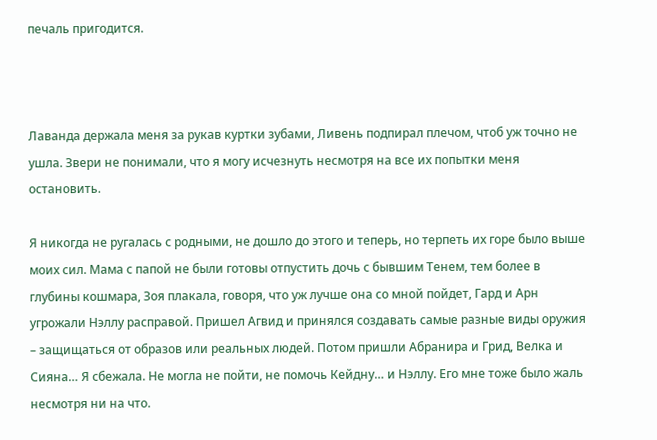печаль пригодится.



Лаванда держала меня за рукав куртки зубами, Ливень подпирал плечом, чтоб уж точно не ушла. Звери не понимали, что я могу исчезнуть несмотря на все их попытки меня остановить.

Я никогда не ругалась с родными, не дошло до этого и теперь, но терпеть их горе было выше моих сил. Мама с папой не были готовы отпустить дочь с бывшим Тенем, тем более в глубины кошмара, Зоя плакала, говоря, что уж лучше она со мной пойдет, Гард и Арн угрожали Нэллу расправой. Пришел Агвид и принялся создавать самые разные виды оружия – защищаться от образов или реальных людей. Потом пришли Абранира и Грид, Велка и Сияна… Я сбежала. Не могла не пойти, не помочь Кейдну… и Нэллу. Его мне тоже было жаль несмотря ни на что.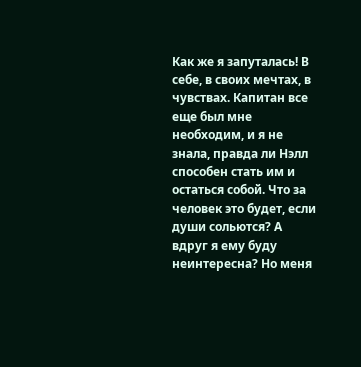Как же я запуталась! В себе, в своих мечтах, в чувствах. Капитан все еще был мне необходим, и я не знала, правда ли Нэлл способен стать им и остаться собой. Что за человек это будет, если души сольются? А вдруг я ему буду неинтересна? Но меня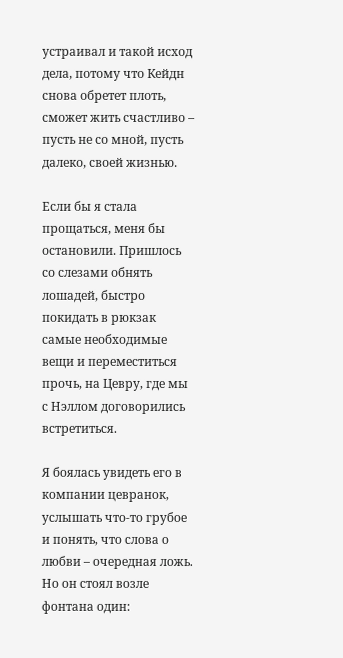устраивал и такой исход дела, потому что Кейдн снова обретет плоть, сможет жить счастливо – пусть не со мной, пусть далеко, своей жизнью.

Если бы я стала прощаться, меня бы остановили. Пришлось со слезами обнять лошадей, быстро покидать в рюкзак самые необходимые вещи и переместиться прочь, на Цевру, где мы с Нэллом договорились встретиться.

Я боялась увидеть его в компании цевранок, услышать что-то грубое и понять, что слова о любви – очередная ложь. Но он стоял возле фонтана один: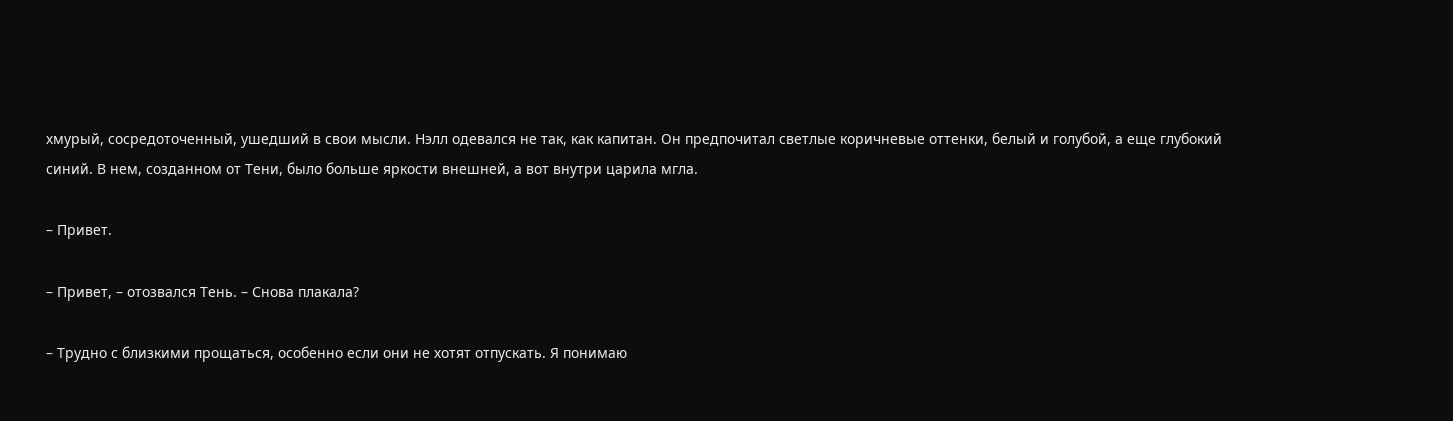хмурый, сосредоточенный, ушедший в свои мысли. Нэлл одевался не так, как капитан. Он предпочитал светлые коричневые оттенки, белый и голубой, а еще глубокий синий. В нем, созданном от Тени, было больше яркости внешней, а вот внутри царила мгла.

– Привет.

– Привет, – отозвался Тень. – Снова плакала?

– Трудно с близкими прощаться, особенно если они не хотят отпускать. Я понимаю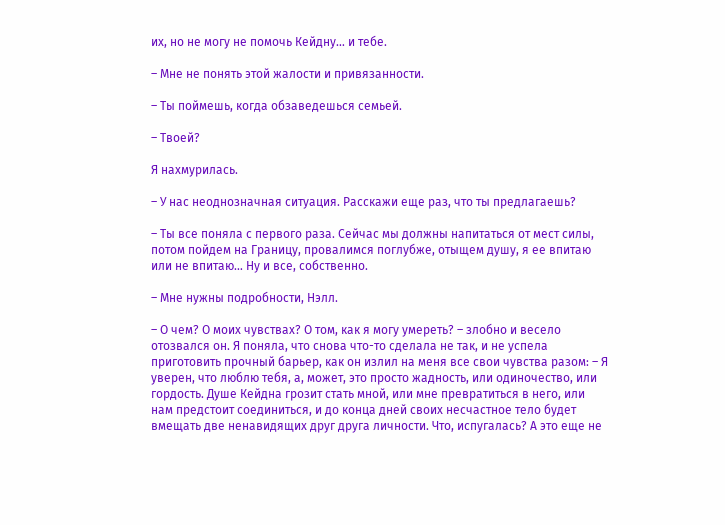их, но не могу не помочь Кейдну… и тебе.

– Мне не понять этой жалости и привязанности.

– Ты поймешь, когда обзаведешься семьей.

– Твоей?

Я нахмурилась.

– У нас неоднозначная ситуация. Расскажи еще раз, что ты предлагаешь?

– Ты все поняла с первого раза. Сейчас мы должны напитаться от мест силы, потом пойдем на Границу, провалимся поглубже, отыщем душу, я ее впитаю или не впитаю… Ну и все, собственно.

– Мне нужны подробности, Нэлл.

– О чем? О моих чувствах? О том, как я могу умереть? – злобно и весело отозвался он. Я поняла, что снова что-то сделала не так, и не успела приготовить прочный барьер, как он излил на меня все свои чувства разом: – Я уверен, что люблю тебя, а, может, это просто жадность, или одиночество, или гордость. Душе Кейдна грозит стать мной, или мне превратиться в него, или нам предстоит соединиться, и до конца дней своих несчастное тело будет вмещать две ненавидящих друг друга личности. Что, испугалась? А это еще не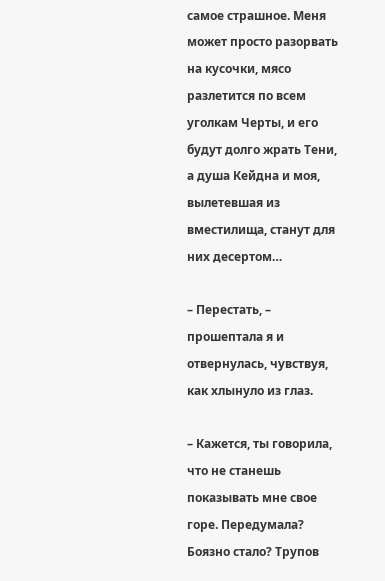самое страшное. Меня может просто разорвать на кусочки, мясо разлетится по всем уголкам Черты, и его будут долго жрать Тени, а душа Кейдна и моя, вылетевшая из вместилища, станут для них десертом…

– Перестать, – прошептала я и отвернулась, чувствуя, как хлынуло из глаз.

– Кажется, ты говорила, что не станешь показывать мне свое горе. Передумала? Боязно стало? Трупов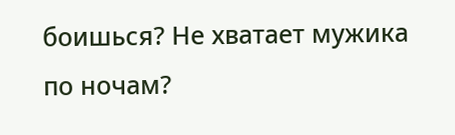боишься? Не хватает мужика по ночам?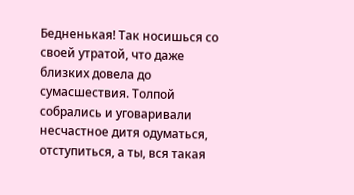Бедненькая! Так носишься со своей утратой, что даже близких довела до сумасшествия. Толпой собрались и уговаривали несчастное дитя одуматься, отступиться, а ты, вся такая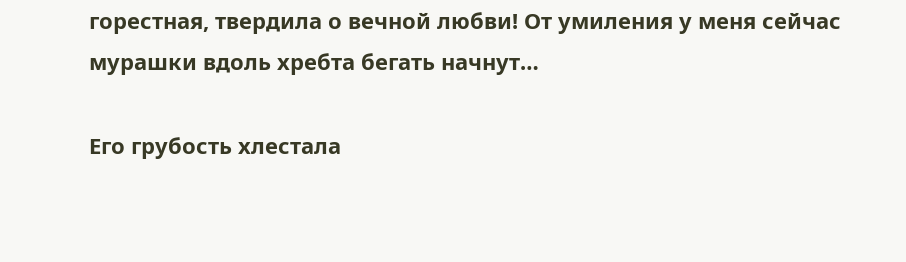горестная, твердила о вечной любви! От умиления у меня сейчас мурашки вдоль хребта бегать начнут…

Его грубость хлестала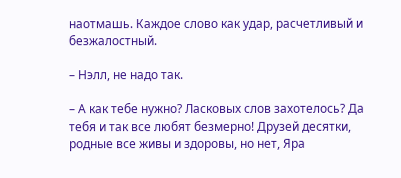наотмашь. Каждое слово как удар, расчетливый и безжалостный.

– Нэлл, не надо так.

– А как тебе нужно? Ласковых слов захотелось? Да тебя и так все любят безмерно! Друзей десятки, родные все живы и здоровы, но нет, Яра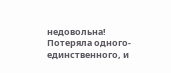недовольна! Потеряла одного-единственного, и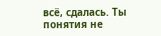всё, сдалась. Ты понятия не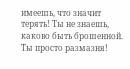имеешь, что значит терять! Ты не знаешь, каково быть брошенной. Ты просто размазня!